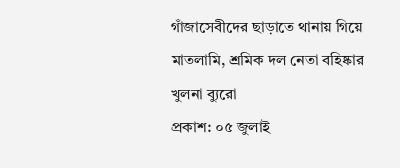গাঁজাসেবীদের ছাড়াতে থানায় গিয়ে মাতলামি, শ্রমিক দল নেতা বহিষ্কার
খুলনা ব্যুরো
প্রকাশ: ০৫ জুলাই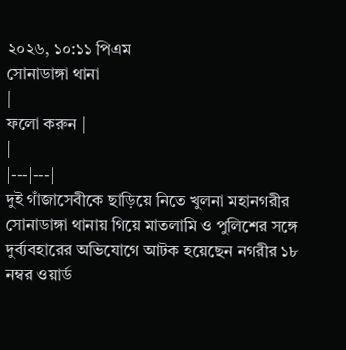২০২৬, ১০:১১ পিএম
সোনাডাঙ্গা থানা
|
ফলো করুন |
|
|---|---|
দুই গাঁজাসেবীকে ছাড়িয়ে নিতে খুলনা মহানগরীর সোনাডাঙ্গা থানায় গিয়ে মাতলামি ও পুলিশের সঙ্গে দুর্ব্যবহারের অভিযোগে আটক হয়েছেন নগরীর ১৮ নম্বর ওয়ার্ড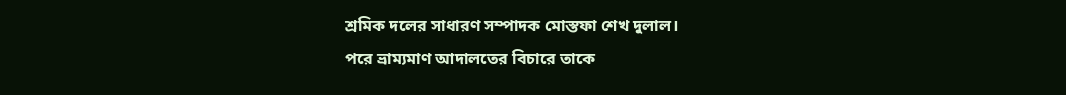শ্রমিক দলের সাধারণ সম্পাদক মোস্তফা শেখ দুলাল।
পরে ভ্রাম্যমাণ আদালতের বিচারে তাকে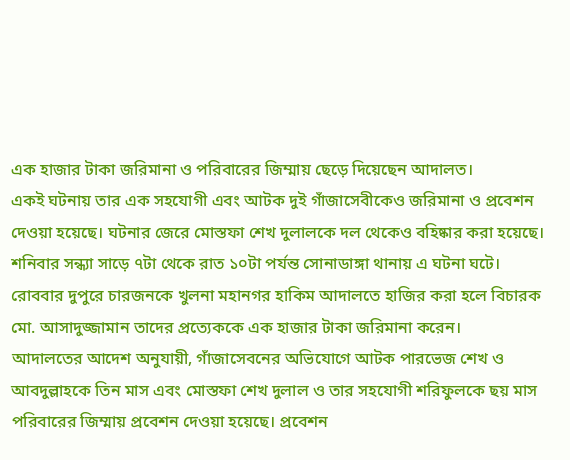এক হাজার টাকা জরিমানা ও পরিবারের জিম্মায় ছেড়ে দিয়েছেন আদালত।
একই ঘটনায় তার এক সহযোগী এবং আটক দুই গাঁজাসেবীকেও জরিমানা ও প্রবেশন দেওয়া হয়েছে। ঘটনার জেরে মোস্তফা শেখ দুলালকে দল থেকেও বহিষ্কার করা হয়েছে।
শনিবার সন্ধ্যা সাড়ে ৭টা থেকে রাত ১০টা পর্যন্ত সোনাডাঙ্গা থানায় এ ঘটনা ঘটে। রোববার দুপুরে চারজনকে খুলনা মহানগর হাকিম আদালতে হাজির করা হলে বিচারক মো. আসাদুজ্জামান তাদের প্রত্যেককে এক হাজার টাকা জরিমানা করেন।
আদালতের আদেশ অনুযায়ী, গাঁজাসেবনের অভিযোগে আটক পারভেজ শেখ ও আবদুল্লাহকে তিন মাস এবং মোস্তফা শেখ দুলাল ও তার সহযোগী শরিফুলকে ছয় মাস পরিবারের জিম্মায় প্রবেশন দেওয়া হয়েছে। প্রবেশন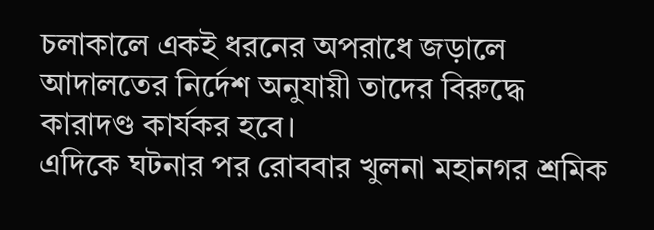চলাকালে একই ধরনের অপরাধে জড়ালে আদালতের নির্দেশ অনুযায়ী তাদের বিরুদ্ধে কারাদণ্ড কার্যকর হবে।
এদিকে ঘটনার পর রোববার খুলনা মহানগর শ্রমিক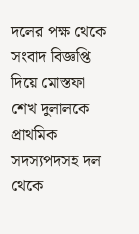দলের পক্ষ থেকে সংবাদ বিজ্ঞপ্তি দিয়ে মোস্তফা শেখ দুলালকে প্রাথমিক সদস্যপদসহ দল থেকে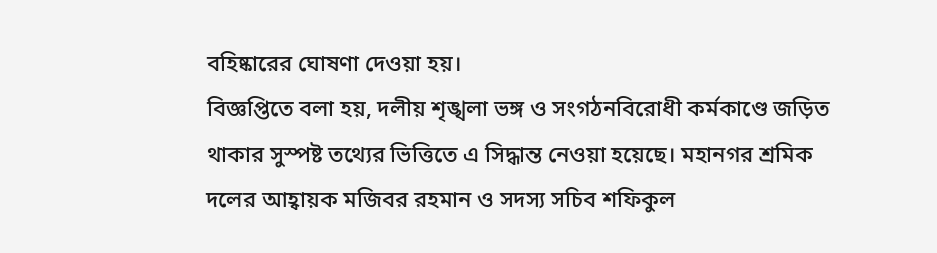বহিষ্কারের ঘোষণা দেওয়া হয়।
বিজ্ঞপ্তিতে বলা হয়, দলীয় শৃঙ্খলা ভঙ্গ ও সংগঠনবিরোধী কর্মকাণ্ডে জড়িত থাকার সুস্পষ্ট তথ্যের ভিত্তিতে এ সিদ্ধান্ত নেওয়া হয়েছে। মহানগর শ্রমিক দলের আহ্বায়ক মজিবর রহমান ও সদস্য সচিব শফিকুল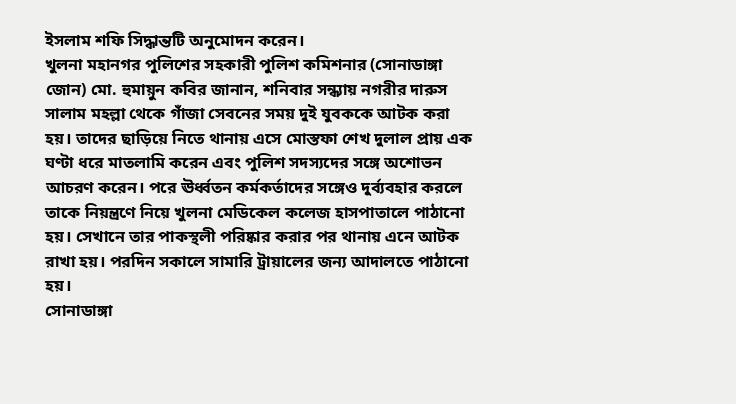ইসলাম শফি সিদ্ধান্তটি অনুমোদন করেন।
খুলনা মহানগর পুলিশের সহকারী পুলিশ কমিশনার (সোনাডাঙ্গা জোন) মো. হুমায়ুন কবির জানান, শনিবার সন্ধ্যায় নগরীর দারুস সালাম মহল্লা থেকে গাঁজা সেবনের সময় দুই যুবককে আটক করা হয়। তাদের ছাড়িয়ে নিতে থানায় এসে মোস্তফা শেখ দুলাল প্রায় এক ঘণ্টা ধরে মাতলামি করেন এবং পুলিশ সদস্যদের সঙ্গে অশোভন আচরণ করেন। পরে ঊর্ধ্বতন কর্মকর্তাদের সঙ্গেও দুর্ব্যবহার করলে তাকে নিয়ন্ত্রণে নিয়ে খুলনা মেডিকেল কলেজ হাসপাতালে পাঠানো হয়। সেখানে তার পাকস্থলী পরিষ্কার করার পর থানায় এনে আটক রাখা হয়। পরদিন সকালে সামারি ট্রায়ালের জন্য আদালতে পাঠানো হয়।
সোনাডাঙ্গা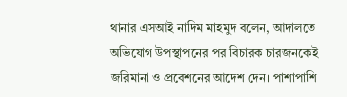থানার এসআই নাদিম মাহমুদ বলেন, আদালতে অভিযোগ উপস্থাপনের পর বিচারক চারজনকেই জরিমানা ও প্রবেশনের আদেশ দেন। পাশাপাশি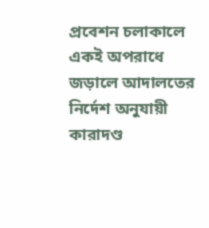প্রবেশন চলাকালে একই অপরাধে জড়ালে আদালতের নির্দেশ অনুযায়ী কারাদণ্ড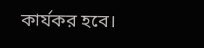কার্যকর হবে।